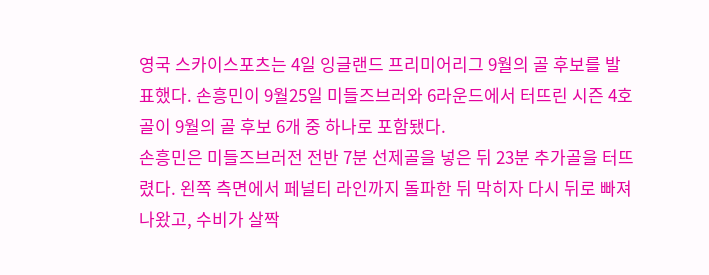영국 스카이스포츠는 4일 잉글랜드 프리미어리그 9월의 골 후보를 발표했다. 손흥민이 9월25일 미들즈브러와 6라운드에서 터뜨린 시즌 4호골이 9월의 골 후보 6개 중 하나로 포함됐다.
손흥민은 미들즈브러전 전반 7분 선제골을 넣은 뒤 23분 추가골을 터뜨렸다. 왼쪽 측면에서 페널티 라인까지 돌파한 뒤 막히자 다시 뒤로 빠져나왔고, 수비가 살짝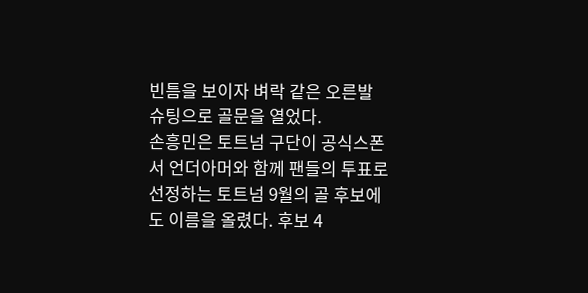빈틈을 보이자 벼락 같은 오른발 슈팅으로 골문을 열었다.
손흥민은 토트넘 구단이 공식스폰서 언더아머와 함께 팬들의 투표로 선정하는 토트넘 9월의 골 후보에도 이름을 올렸다. 후보 4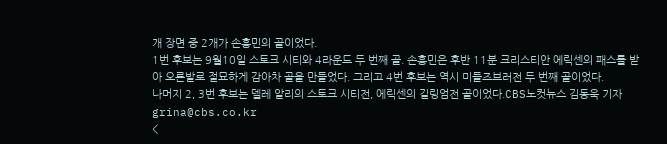개 장면 중 2개가 손흥민의 골이었다.
1번 후보는 9월10일 스토크 시티와 4라운드 두 번째 골. 손흥민은 후반 11분 크리스티안 에릭센의 패스를 받아 오른발로 절묘하게 감아차 골을 만들었다. 그리고 4번 후보는 역시 미들즈브러전 두 번째 골이었다.
나머지 2, 3번 후보는 델레 알리의 스토크 시티전, 에릭센의 길링엄전 골이었다.CBS노컷뉴스 김동욱 기자 grina@cbs.co.kr
<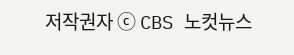저작권자 ⓒ CBS 노컷뉴스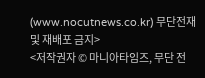(www.nocutnews.co.kr) 무단전재 및 재배포 금지>
<저작권자 © 마니아타임즈, 무단 전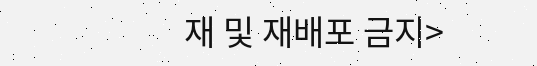재 및 재배포 금지>